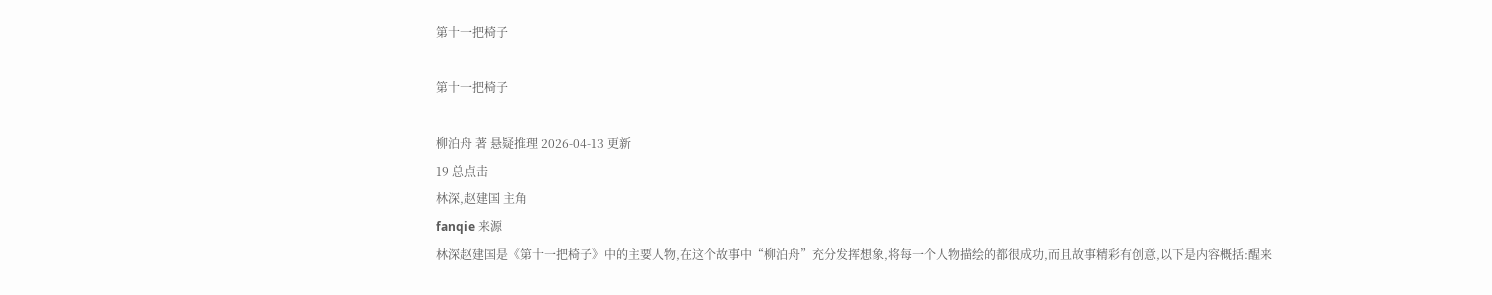第十一把椅子

第十一把椅子

柳泊舟 著 悬疑推理 2026-04-13 更新
19 总点击
林深,赵建国 主角
fanqie 来源
林深赵建国是《第十一把椅子》中的主要人物,在这个故事中“柳泊舟”充分发挥想象,将每一个人物描绘的都很成功,而且故事精彩有创意,以下是内容概括:醒来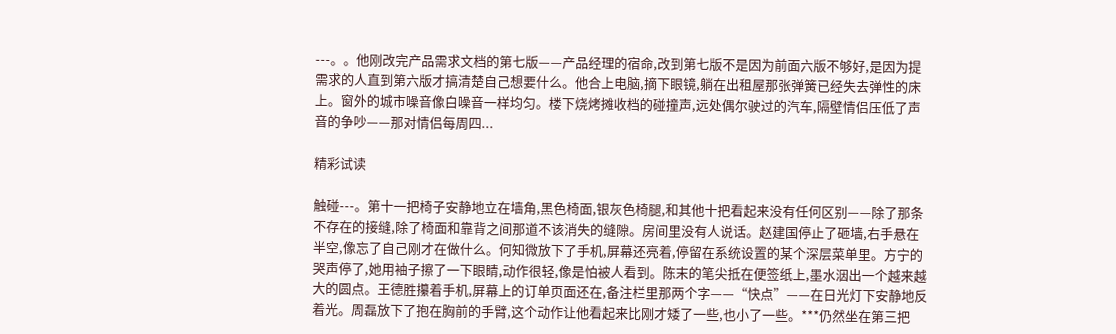---。。他刚改完产品需求文档的第七版——产品经理的宿命,改到第七版不是因为前面六版不够好,是因为提需求的人直到第六版才搞清楚自己想要什么。他合上电脑,摘下眼镜,躺在出租屋那张弹簧已经失去弹性的床上。窗外的城市噪音像白噪音一样均匀。楼下烧烤摊收档的碰撞声,远处偶尔驶过的汽车,隔壁情侣压低了声音的争吵——那对情侣每周四...

精彩试读

触碰---。第十一把椅子安静地立在墙角,黑色椅面,银灰色椅腿,和其他十把看起来没有任何区别——除了那条不存在的接缝,除了椅面和靠背之间那道不该消失的缝隙。房间里没有人说话。赵建国停止了砸墙,右手悬在半空,像忘了自己刚才在做什么。何知微放下了手机,屏幕还亮着,停留在系统设置的某个深层菜单里。方宁的哭声停了,她用袖子擦了一下眼睛,动作很轻,像是怕被人看到。陈末的笔尖抵在便签纸上,墨水洇出一个越来越大的圆点。王德胜攥着手机,屏幕上的订单页面还在,备注栏里那两个字——“快点”——在日光灯下安静地反着光。周磊放下了抱在胸前的手臂,这个动作让他看起来比刚才矮了一些,也小了一些。***仍然坐在第三把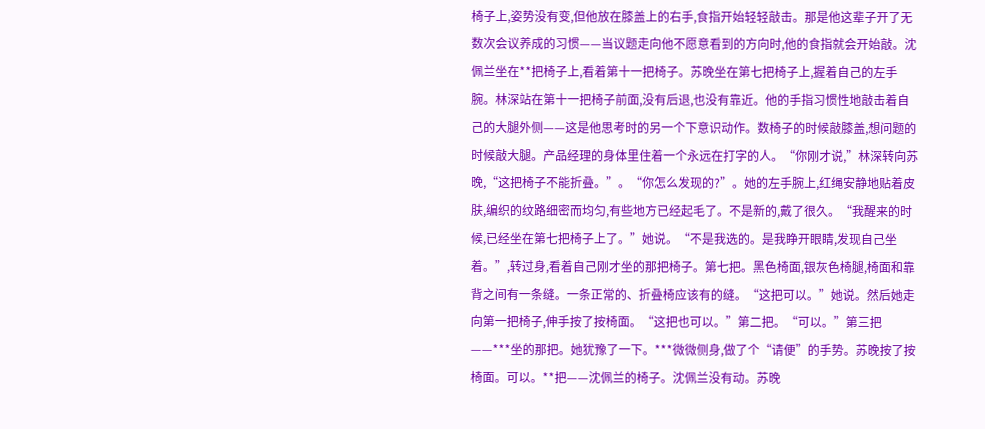椅子上,姿势没有变,但他放在膝盖上的右手,食指开始轻轻敲击。那是他这辈子开了无数次会议养成的习惯——当议题走向他不愿意看到的方向时,他的食指就会开始敲。沈佩兰坐在**把椅子上,看着第十一把椅子。苏晚坐在第七把椅子上,握着自己的左手腕。林深站在第十一把椅子前面,没有后退,也没有靠近。他的手指习惯性地敲击着自己的大腿外侧——这是他思考时的另一个下意识动作。数椅子的时候敲膝盖,想问题的时候敲大腿。产品经理的身体里住着一个永远在打字的人。“你刚才说,”林深转向苏晚,“这把椅子不能折叠。”。“你怎么发现的?”。她的左手腕上,红绳安静地贴着皮肤,编织的纹路细密而均匀,有些地方已经起毛了。不是新的,戴了很久。“我醒来的时候,已经坐在第七把椅子上了。”她说。“不是我选的。是我睁开眼睛,发现自己坐着。”,转过身,看着自己刚才坐的那把椅子。第七把。黑色椅面,银灰色椅腿,椅面和靠背之间有一条缝。一条正常的、折叠椅应该有的缝。“这把可以。”她说。然后她走向第一把椅子,伸手按了按椅面。“这把也可以。”第二把。“可以。”第三把——***坐的那把。她犹豫了一下。***微微侧身,做了个“请便”的手势。苏晚按了按椅面。可以。**把——沈佩兰的椅子。沈佩兰没有动。苏晚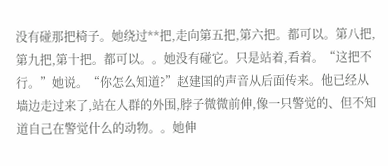没有碰那把椅子。她绕过**把,走向第五把,第六把。都可以。第八把,第九把,第十把。都可以。。她没有碰它。只是站着,看着。“这把不行。”她说。“你怎么知道?”赵建国的声音从后面传来。他已经从墙边走过来了,站在人群的外围,脖子微微前伸,像一只警觉的、但不知道自己在警觉什么的动物。。她伸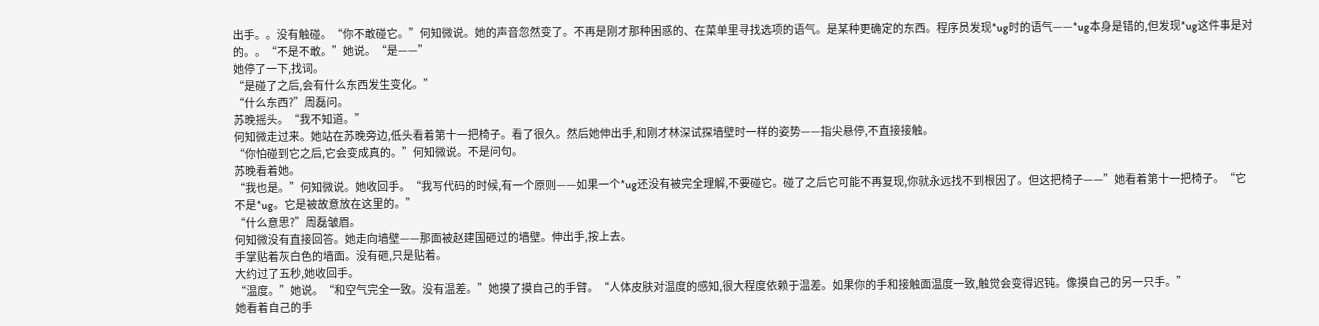出手。。没有触碰。“你不敢碰它。”何知微说。她的声音忽然变了。不再是刚才那种困惑的、在菜单里寻找选项的语气。是某种更确定的东西。程序员发现*ug时的语气——*ug本身是错的,但发现*ug这件事是对的。。“不是不敢。”她说。“是——”
她停了一下,找词。
“是碰了之后,会有什么东西发生变化。”
“什么东西?”周磊问。
苏晚摇头。“我不知道。”
何知微走过来。她站在苏晚旁边,低头看着第十一把椅子。看了很久。然后她伸出手,和刚才林深试探墙壁时一样的姿势——指尖悬停,不直接接触。
“你怕碰到它之后,它会变成真的。”何知微说。不是问句。
苏晚看着她。
“我也是。”何知微说。她收回手。“我写代码的时候,有一个原则——如果一个*ug还没有被完全理解,不要碰它。碰了之后它可能不再复现,你就永远找不到根因了。但这把椅子——”她看着第十一把椅子。“它不是*ug。它是被故意放在这里的。”
“什么意思?”周磊皱眉。
何知微没有直接回答。她走向墙壁——那面被赵建国砸过的墙壁。伸出手,按上去。
手掌贴着灰白色的墙面。没有砸,只是贴着。
大约过了五秒,她收回手。
“温度。”她说。“和空气完全一致。没有温差。”她摸了摸自己的手臂。“人体皮肤对温度的感知,很大程度依赖于温差。如果你的手和接触面温度一致,触觉会变得迟钝。像摸自己的另一只手。”
她看着自己的手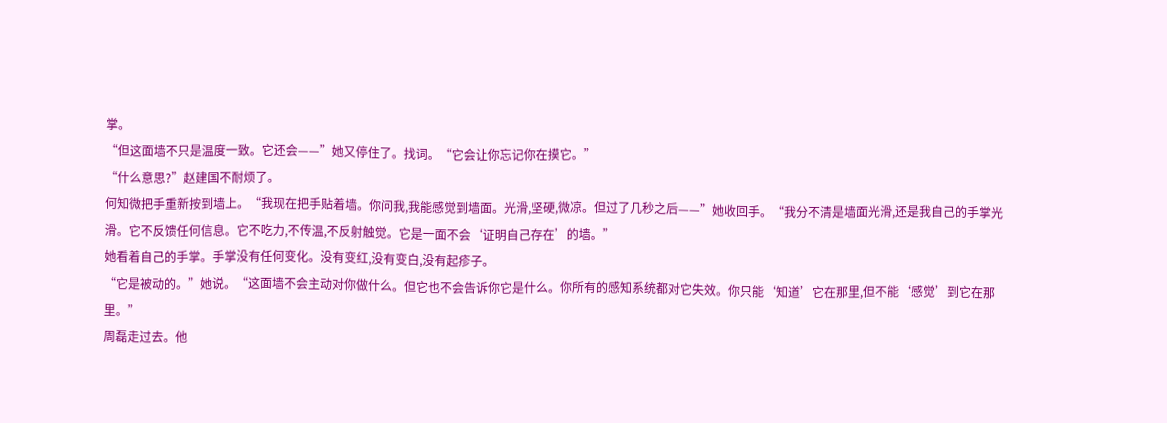掌。
“但这面墙不只是温度一致。它还会——”她又停住了。找词。“它会让你忘记你在摸它。”
“什么意思?”赵建国不耐烦了。
何知微把手重新按到墙上。“我现在把手贴着墙。你问我,我能感觉到墙面。光滑,坚硬,微凉。但过了几秒之后——”她收回手。“我分不清是墙面光滑,还是我自己的手掌光滑。它不反馈任何信息。它不吃力,不传温,不反射触觉。它是一面不会‘证明自己存在’的墙。”
她看着自己的手掌。手掌没有任何变化。没有变红,没有变白,没有起疹子。
“它是被动的。”她说。“这面墙不会主动对你做什么。但它也不会告诉你它是什么。你所有的感知系统都对它失效。你只能‘知道’它在那里,但不能‘感觉’到它在那里。”
周磊走过去。他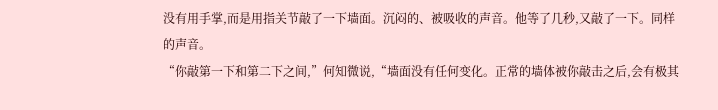没有用手掌,而是用指关节敲了一下墙面。沉闷的、被吸收的声音。他等了几秒,又敲了一下。同样的声音。
“你敲第一下和第二下之间,”何知微说,“墙面没有任何变化。正常的墙体被你敲击之后,会有极其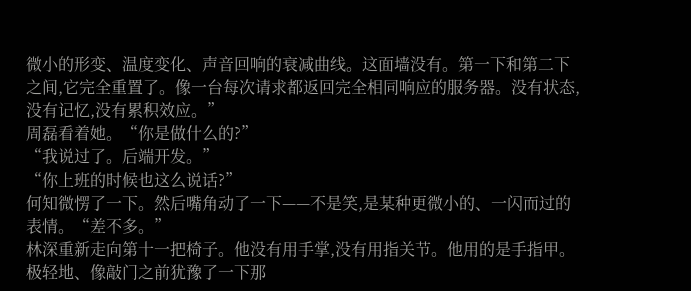微小的形变、温度变化、声音回响的衰减曲线。这面墙没有。第一下和第二下之间,它完全重置了。像一台每次请求都返回完全相同响应的服务器。没有状态,没有记忆,没有累积效应。”
周磊看着她。“你是做什么的?”
“我说过了。后端开发。”
“你上班的时候也这么说话?”
何知微愣了一下。然后嘴角动了一下——不是笑,是某种更微小的、一闪而过的表情。“差不多。”
林深重新走向第十一把椅子。他没有用手掌,没有用指关节。他用的是手指甲。极轻地、像敲门之前犹豫了一下那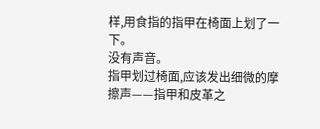样,用食指的指甲在椅面上划了一下。
没有声音。
指甲划过椅面,应该发出细微的摩擦声——指甲和皮革之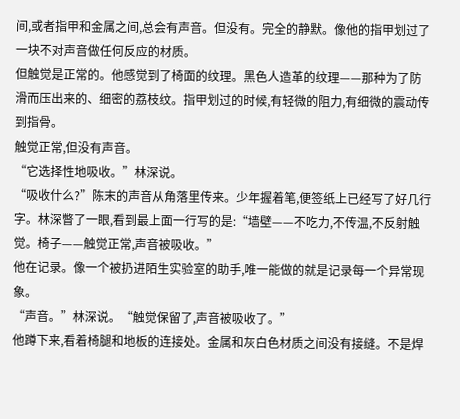间,或者指甲和金属之间,总会有声音。但没有。完全的静默。像他的指甲划过了一块不对声音做任何反应的材质。
但触觉是正常的。他感觉到了椅面的纹理。黑色人造革的纹理——那种为了防滑而压出来的、细密的荔枝纹。指甲划过的时候,有轻微的阻力,有细微的震动传到指骨。
触觉正常,但没有声音。
“它选择性地吸收。”林深说。
“吸收什么?”陈末的声音从角落里传来。少年握着笔,便签纸上已经写了好几行字。林深瞥了一眼,看到最上面一行写的是:“墙壁——不吃力,不传温,不反射触觉。椅子——触觉正常,声音被吸收。”
他在记录。像一个被扔进陌生实验室的助手,唯一能做的就是记录每一个异常现象。
“声音。”林深说。“触觉保留了,声音被吸收了。”
他蹲下来,看着椅腿和地板的连接处。金属和灰白色材质之间没有接缝。不是焊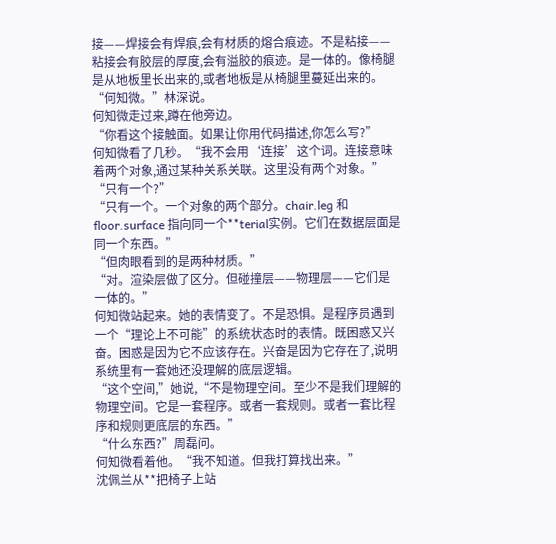接——焊接会有焊痕,会有材质的熔合痕迹。不是粘接——粘接会有胶层的厚度,会有溢胶的痕迹。是一体的。像椅腿是从地板里长出来的,或者地板是从椅腿里蔓延出来的。
“何知微。”林深说。
何知微走过来,蹲在他旁边。
“你看这个接触面。如果让你用代码描述,你怎么写?”
何知微看了几秒。“我不会用‘连接’这个词。连接意味着两个对象,通过某种关系关联。这里没有两个对象。”
“只有一个?”
“只有一个。一个对象的两个部分。chair.leg 和 floor.surface 指向同一个**terial实例。它们在数据层面是同一个东西。”
“但肉眼看到的是两种材质。”
“对。渲染层做了区分。但碰撞层——物理层——它们是一体的。”
何知微站起来。她的表情变了。不是恐惧。是程序员遇到一个“理论上不可能”的系统状态时的表情。既困惑又兴奋。困惑是因为它不应该存在。兴奋是因为它存在了,说明系统里有一套她还没理解的底层逻辑。
“这个空间,”她说,“不是物理空间。至少不是我们理解的物理空间。它是一套程序。或者一套规则。或者一套比程序和规则更底层的东西。”
“什么东西?”周磊问。
何知微看着他。“我不知道。但我打算找出来。”
沈佩兰从**把椅子上站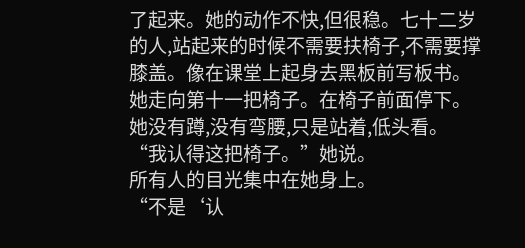了起来。她的动作不快,但很稳。七十二岁的人,站起来的时候不需要扶椅子,不需要撑膝盖。像在课堂上起身去黑板前写板书。
她走向第十一把椅子。在椅子前面停下。她没有蹲,没有弯腰,只是站着,低头看。
“我认得这把椅子。”她说。
所有人的目光集中在她身上。
“不是‘认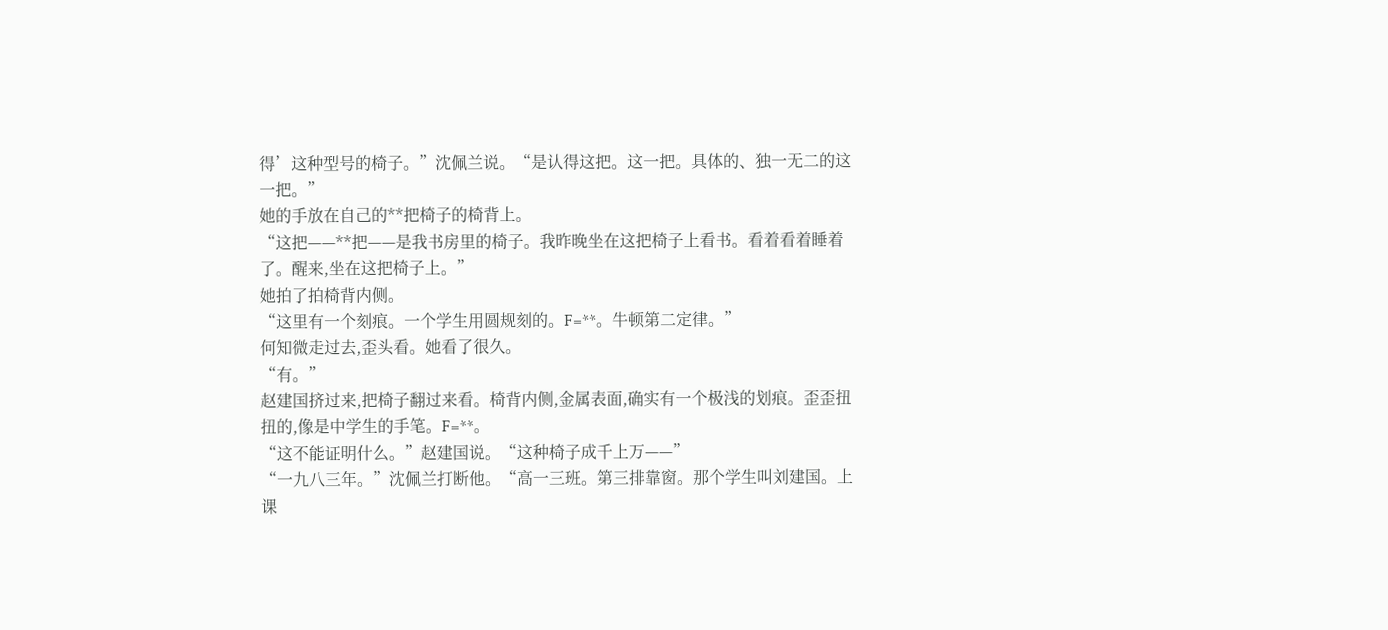得’这种型号的椅子。”沈佩兰说。“是认得这把。这一把。具体的、独一无二的这一把。”
她的手放在自己的**把椅子的椅背上。
“这把——**把——是我书房里的椅子。我昨晚坐在这把椅子上看书。看着看着睡着了。醒来,坐在这把椅子上。”
她拍了拍椅背内侧。
“这里有一个刻痕。一个学生用圆规刻的。F=**。牛顿第二定律。”
何知微走过去,歪头看。她看了很久。
“有。”
赵建国挤过来,把椅子翻过来看。椅背内侧,金属表面,确实有一个极浅的划痕。歪歪扭扭的,像是中学生的手笔。F=**。
“这不能证明什么。”赵建国说。“这种椅子成千上万——”
“一九八三年。”沈佩兰打断他。“高一三班。第三排靠窗。那个学生叫刘建国。上课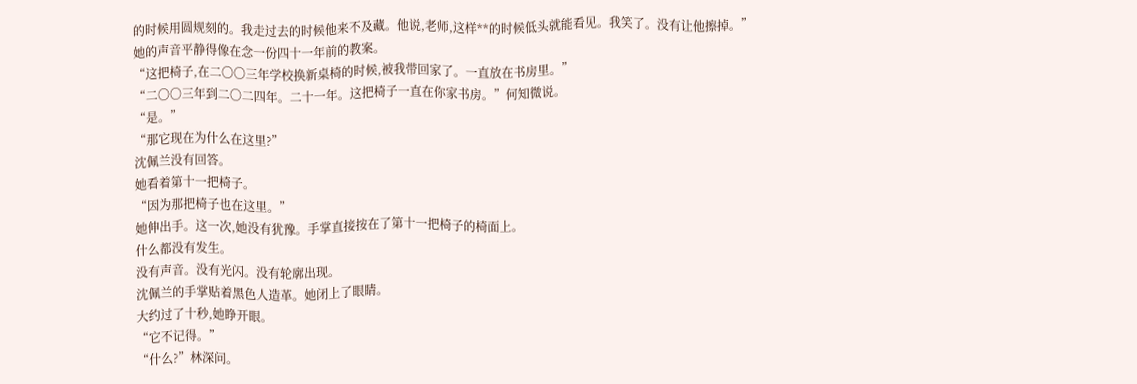的时候用圆规刻的。我走过去的时候他来不及藏。他说,老师,这样**的时候低头就能看见。我笑了。没有让他擦掉。”
她的声音平静得像在念一份四十一年前的教案。
“这把椅子,在二〇〇三年学校换新桌椅的时候,被我带回家了。一直放在书房里。”
“二〇〇三年到二〇二四年。二十一年。这把椅子一直在你家书房。”何知微说。
“是。”
“那它现在为什么在这里?”
沈佩兰没有回答。
她看着第十一把椅子。
“因为那把椅子也在这里。”
她伸出手。这一次,她没有犹豫。手掌直接按在了第十一把椅子的椅面上。
什么都没有发生。
没有声音。没有光闪。没有轮廓出现。
沈佩兰的手掌贴着黑色人造革。她闭上了眼睛。
大约过了十秒,她睁开眼。
“它不记得。”
“什么?”林深问。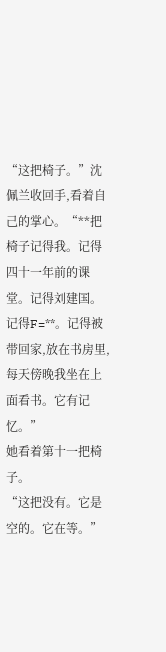“这把椅子。”沈佩兰收回手,看着自己的掌心。“**把椅子记得我。记得四十一年前的课堂。记得刘建国。记得F=**。记得被带回家,放在书房里,每天傍晚我坐在上面看书。它有记忆。”
她看着第十一把椅子。
“这把没有。它是空的。它在等。”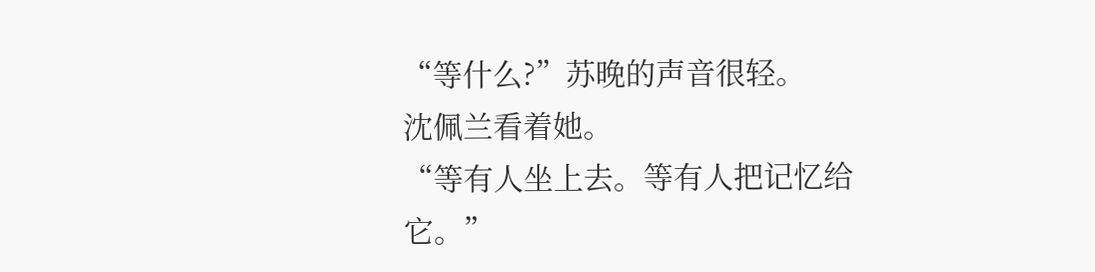“等什么?”苏晚的声音很轻。
沈佩兰看着她。
“等有人坐上去。等有人把记忆给它。”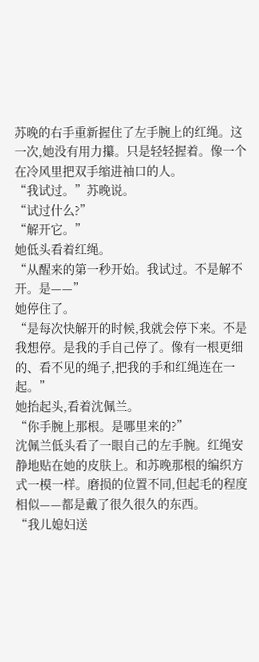苏晚的右手重新握住了左手腕上的红绳。这一次,她没有用力攥。只是轻轻握着。像一个在冷风里把双手缩进袖口的人。
“我试过。”苏晚说。
“试过什么?”
“解开它。”
她低头看着红绳。
“从醒来的第一秒开始。我试过。不是解不开。是——”
她停住了。
“是每次快解开的时候,我就会停下来。不是我想停。是我的手自己停了。像有一根更细的、看不见的绳子,把我的手和红绳连在一起。”
她抬起头,看着沈佩兰。
“你手腕上那根。是哪里来的?”
沈佩兰低头看了一眼自己的左手腕。红绳安静地贴在她的皮肤上。和苏晚那根的编织方式一模一样。磨损的位置不同,但起毛的程度相似——都是戴了很久很久的东西。
“我儿媳妇送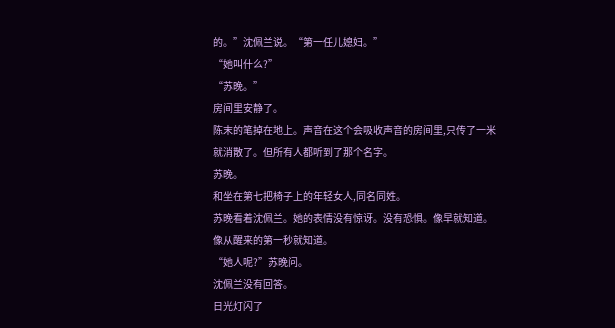的。”沈佩兰说。“第一任儿媳妇。”
“她叫什么?”
“苏晚。”
房间里安静了。
陈末的笔掉在地上。声音在这个会吸收声音的房间里,只传了一米就消散了。但所有人都听到了那个名字。
苏晚。
和坐在第七把椅子上的年轻女人,同名同姓。
苏晚看着沈佩兰。她的表情没有惊讶。没有恐惧。像早就知道。像从醒来的第一秒就知道。
“她人呢?”苏晚问。
沈佩兰没有回答。
日光灯闪了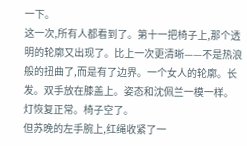一下。
这一次,所有人都看到了。第十一把椅子上,那个透明的轮廓又出现了。比上一次更清晰——不是热浪般的扭曲了,而是有了边界。一个女人的轮廓。长发。双手放在膝盖上。姿态和沈佩兰一模一样。
灯恢复正常。椅子空了。
但苏晚的左手腕上,红绳收紧了一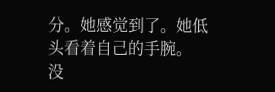分。她感觉到了。她低头看着自己的手腕。
没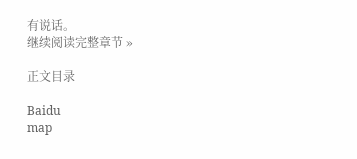有说话。
继续阅读完整章节 »

正文目录

Baidu
map